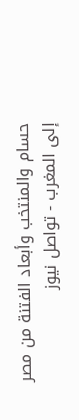حسام والمنتخب وأبعاد الفتنة من مصر إلى المغرب - تواصل نيوز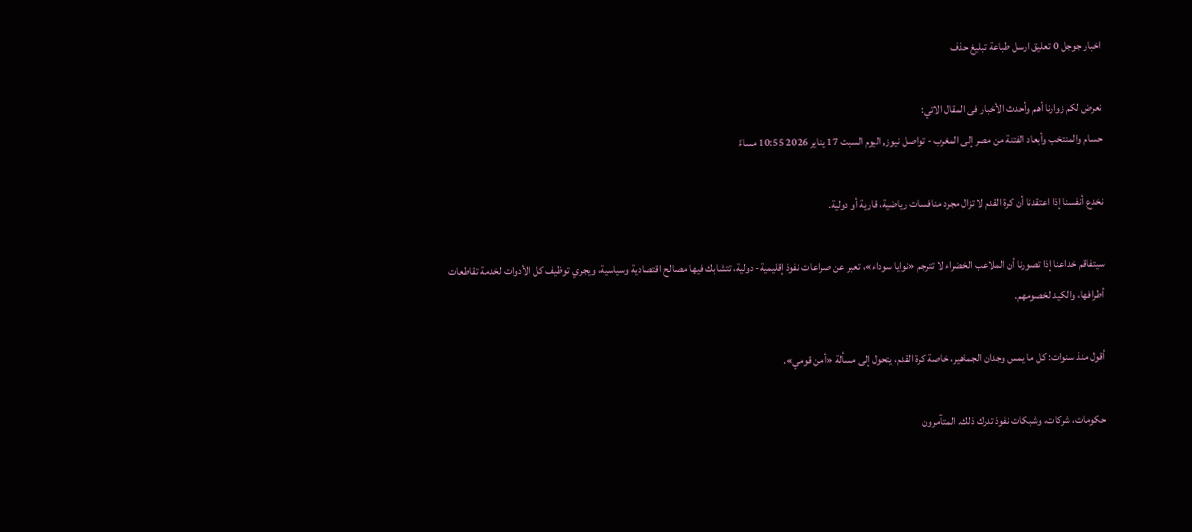اخبار جوجل 0 تعليق ارسل طباعة تبليغ حذف

نعرض لكم زوارنا أهم وأحدث الأخبار فى المقال الاتي:
حسام والمنتخب وأبعاد الفتنة من مصر إلى المغرب - تواصل نيوز, اليوم السبت 17 يناير 2026 10:55 مساءً

نخدع أنفسنا إذا اعتقدنا أن كرة القدم لا تزال مجرد منافسات رياضية، قارية أو دولية.

سيتفاقم خداعنا إذا تصورنا أن الملاعب الخضراء لا تترجم «نوايا سوداء»، تعبر عن صراعات نفوذ إقليمية- دولية، تتشابك فيها مصالح اقتصادية وسياسية، ويجري توظيف كل الأدوات لخدمة تقاطعات أطرافها، والكيد لخصومهم.

أقول منذ سنوات: كل ما يمس وجدان الجماهير، خاصة كرة القدم، يتحول إلى مسألة «أمن قومي».

حكومات، شركات، وشبكات نفوذ تدرك ذلك. المتآمرون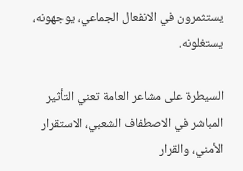يستثمرون في الانفعال الجماعي، يوجهونه، يستغلونه.

السيطرة على مشاعر العامة تعني التأثير المباشر في الاصطفاف الشعبي، الاستقرار الأمني، والقرار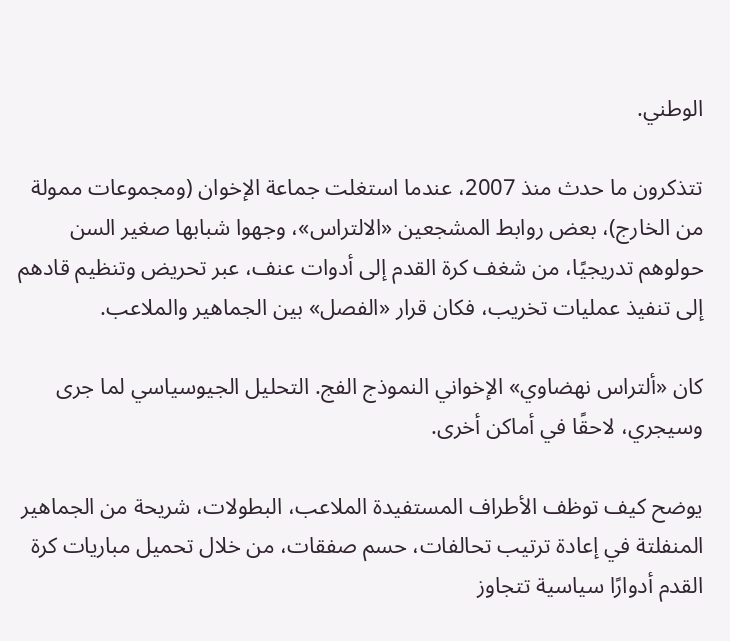الوطني.

تتذكرون ما حدث منذ 2007، عندما استغلت جماعة الإخوان (ومجموعات ممولة من الخارج)، بعض روابط المشجعين «الالتراس»، وجهوا شبابها صغير السن حولوهم تدريجيًا، من شغف كرة القدم إلى أدوات عنف، عبر تحريض وتنظيم قادهم إلى تنفيذ عمليات تخريب، فكان قرار «الفصل» بين الجماهير والملاعب.

كان «ألتراس نهضاوي» الإخواني النموذج الفج. التحليل الجيوسياسي لما جرى وسيجري، لاحقًا في أماكن أخرى.

يوضح كيف توظف الأطراف المستفيدة الملاعب، البطولات، شريحة من الجماهير المنفلتة في إعادة ترتيب تحالفات، حسم صفقات، من خلال تحميل مباريات كرة القدم أدوارًا سياسية تتجاوز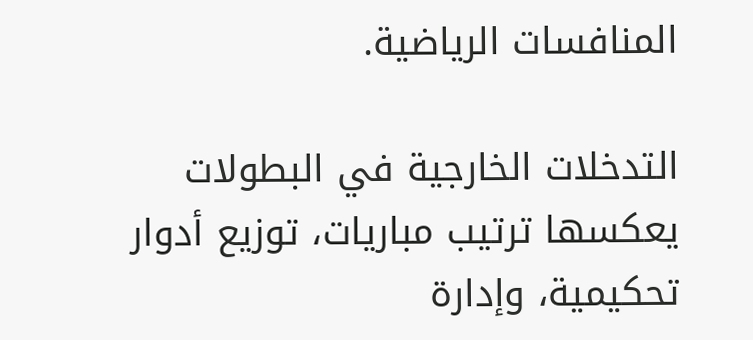المنافسات الرياضية.

التدخلات الخارجية في البطولات يعكسها ترتيب مباريات، توزيع أدوار تحكيمية، وإدارة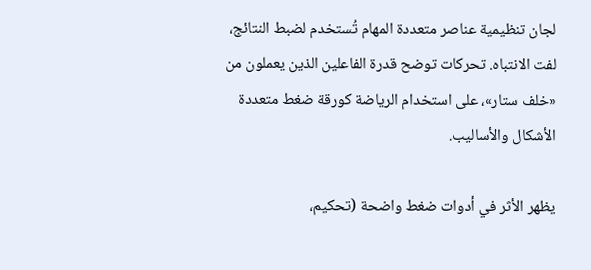لجان تنظيمية عناصر متعددة المهام تُستخدم لضبط النتائج، لفت الانتباه. تحركات توضح قدرة الفاعلين الذين يعملون من «خلف ستار»، على استخدام الرياضة كورقة ضغط متعددة الأشكال والأساليب.

يظهر الأثر في أدوات ضغط واضحة (تحكيم،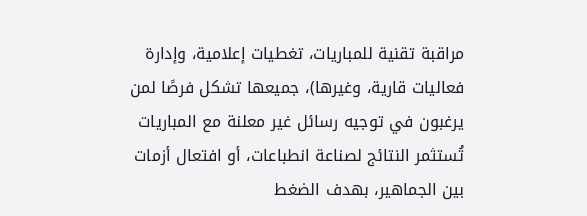مراقبة تقنية للمباريات، تغطيات إعلامية، وإدارة فعاليات قارية، وغيرها)، جميعها تشكل فرصًا لمن يرغبون في توجيه رسائل غير معلنة مع المباريات تُستثمر النتائج لصناعة انطباعات، أو افتعال أزمات بين الجماهير، بهدف الضغط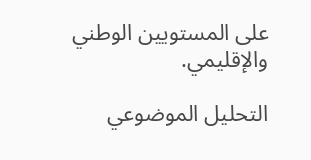على المستويين الوطني والإقليمي.

التحليل الموضوعي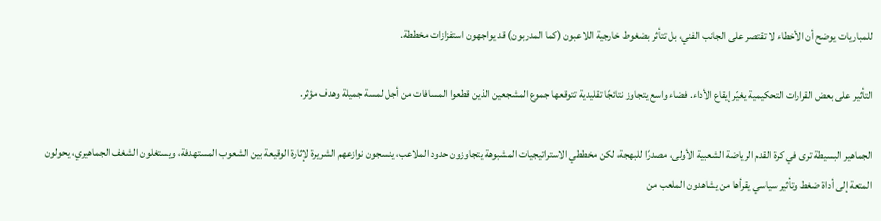للمباريات يوضح أن الأخطاء لا تقتصر على الجانب الفني، بل تتأثر بضغوط خارجية اللاعبون (كما المدربون) قد يواجهون استفزازات مخططة.

التأثير على بعض القرارات التحكيمية يغيّر إيقاع الأداء. فضاء واسع يتجاوز نتائجًا تقليدية تتوقعها جموع المشجعين الذين قطعوا المسافات من أجل لمسة جميلة وهدف مؤثر.

الجماهير البسيطة ترى في كرة القدم الرياضة الشعبية الأولى، مصدرًا للبهجة، لكن مخططي الاستراتيجيات المشبوهة يتجاوزون حدود الملاعب، ينسجون نوازعهم الشريرة لإثارة الوقيعة بين الشعوب المستهدفة، ويستغلون الشغف الجماهيري، يحولون المتعة إلى أداة ضغط وتأثير سياسي يقرأها من يشاهدون الملعب من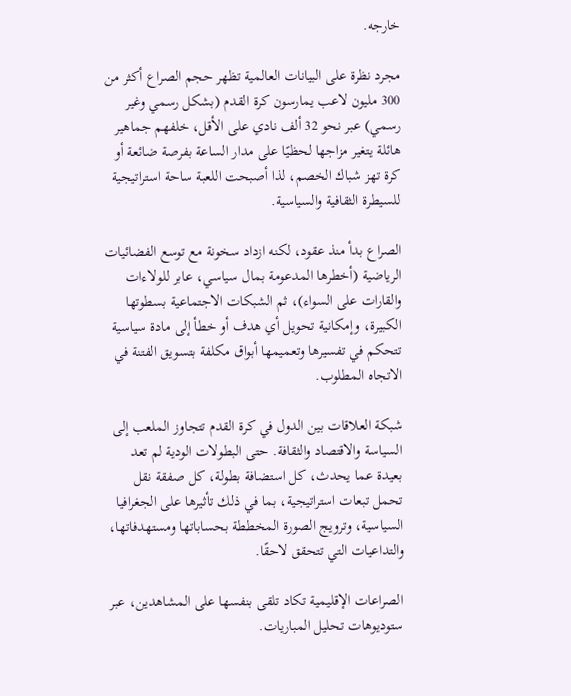خارجه.

مجرد نظرة على البيانات العالمية تظهر حجم الصراع أكثر من 300 مليون لاعب يمارسون كرة القدم (بشكل رسمي وغير رسمي) عبر نحو 32 ألف نادي على الأقل، خلفهم جماهير هائلة يتغير مزاجها لحظيًا على مدار الساعة بفرصة ضائعة أو كرة تهز شباك الخصم، لذا أصبحت اللعبة ساحة استراتيجية للسيطرة الثقافية والسياسية.

الصراع بدأ منذ عقود، لكنه ازداد سخونة مع توسع الفضائيات الرياضية (أخطرها المدعومة بمال سياسي، عابر للولاءات والقارات على السواء)، ثم الشبكات الاجتماعية بسطوتها الكبيرة، وإمكانية تحويل أي هدف أو خطأ إلى مادة سياسية تتحكم في تفسيرها وتعميمها أبواق مكلفة بتسويق الفتنة في الاتجاه المطلوب.

شبكة العلاقات بين الدول في كرة القدم تتجاوز الملعب إلى السياسة والاقتصاد والثقافة. حتى البطولات الودية لم تعد بعيدة عما يحدث، كل استضافة بطولة، كل صفقة نقل تحمل تبعات استراتيجية، بما في ذلك تأثيرها على الجغرافيا السياسية، وترويج الصورة المخططة بحساباتها ومستهدفاتها، والتداعيات التي تتحقق لاحقًا.

الصراعات الإقليمية تكاد تلقى بنفسها على المشاهدين، عبر ستوديوهات تحليل المباريات.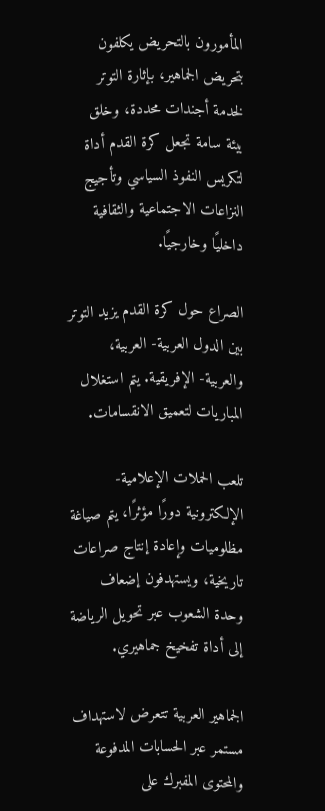المأمورون بالتحريض يكلفون بتحريض الجماهير، بإثارة التوتر لخدمة أجندات محددة، وخلق بيئة سامة تجعل كرة القدم أداة لتكريس النفوذ السياسي وتأجيج النزاعات الاجتماعية والثقافية داخليًا وخارجيًا.

الصراع حول كرة القدم يزيد التوتر بين الدول العربية- العربية، والعربية- الإفريقية. يتم استغلال المباريات لتعميق الانقسامات.

تلعب الحملات الإعلامية- الإلكترونية دورًا مؤثرًا، يتم صياغة مظلوميات وإعادة إنتاج صراعات تاريخية، ويستهدفون إضعاف وحدة الشعوب عبر تحويل الرياضة إلى أداة تفخيخ جماهيري.

الجماهير العربية تتعرض لاستهداف مستمر عبر الحسابات المدفوعة والمحتوى المفبرك على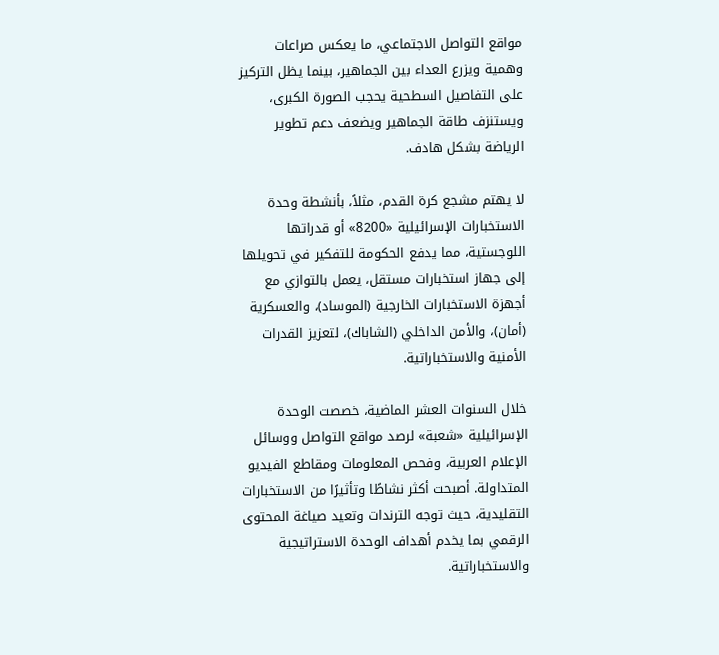مواقع التواصل الاجتماعي، ما يعكس صراعات وهمية ويزرع العداء بين الجماهير، بينما يظل التركيز على التفاصيل السطحية يحجب الصورة الكبرى، ويستنزف طاقة الجماهير ويضعف دعم تطوير الرياضة بشكل هادف.

لا يهتم مشجع كرة القدم، مثلاً، بأنشطة وحدة الاستخبارات الإسرائيلية «8200» أو قدراتها اللوجستية، مما يدفع الحكومة للتفكير في تحويلها إلى جهاز استخبارات مستقل، يعمل بالتوازي مع أجهزة الاستخبارات الخارجية (الموساد)، والعسكرية (أمان)، والأمن الداخلي (الشاباك)، لتعزيز القدرات الأمنية والاستخباراتية.

خلال السنوات العشر الماضية، خصصت الوحدة الإسرائيلية «شعبة» لرصد مواقع التواصل ووسائل الإعلام العربية، وفحص المعلومات ومقاطع الفيديو المتداولة. أصبحت أكثر نشاطًا وتأثيرًا من الاستخبارات التقليدية، حيث توجه الترندات وتعيد صياغة المحتوى الرقمي بما يخدم أهداف الوحدة الاستراتيجية والاستخباراتية.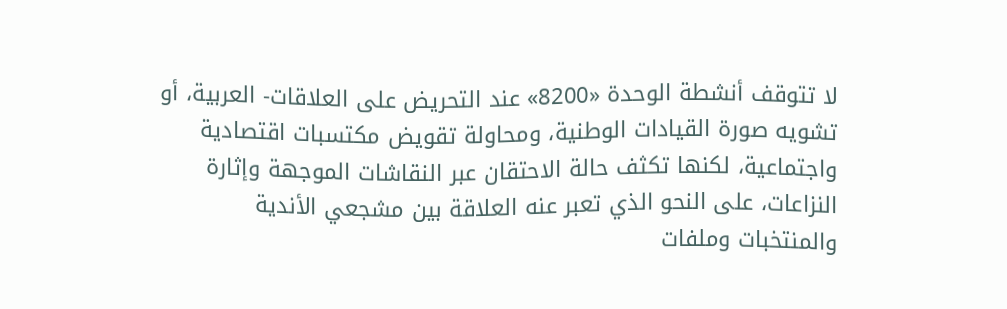لا تتوقف أنشطة الوحدة «8200» عند التحريض على العلاقات- العربية، أو تشويه صورة القيادات الوطنية، ومحاولة تقويض مكتسبات اقتصادية واجتماعية، لكنها تكثف حالة الاحتقان عبر النقاشات الموجهة وإثارة النزاعات، على النحو الذي تعبر عنه العلاقة بين مشجعي الأندية والمنتخبات وملفات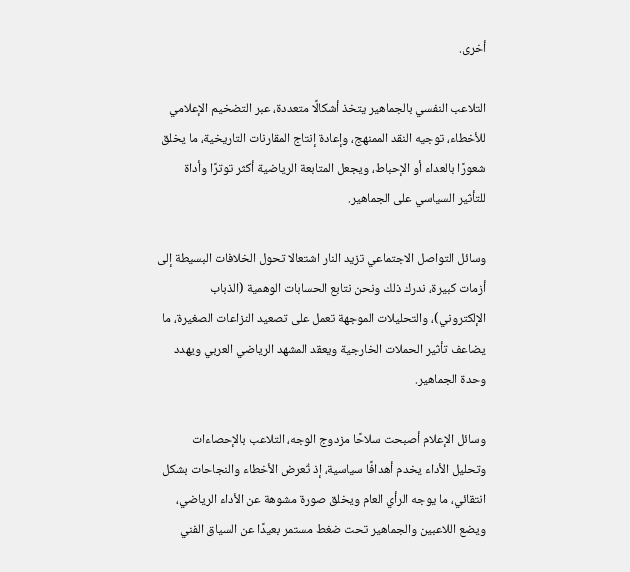أخرى.

التلاعب النفسي بالجماهير يتخذ أشكالًا متعددة، عبر التضخيم الإعلامي للأخطاء، توجيه النقد الممنهج، وإعادة إنتاج المقارنات التاريخية، ما يخلق شعورًا بالعداء أو الإحباط، ويجعل المتابعة الرياضية أكثر توترًا وأداة للتأثير السياسي على الجماهير.

وسائل التواصل الاجتماعي تزيد النار اشتعالا تحول الخلافات البسيطة إلى أزمات كبيرة، ندرك ذلك ونحن نتابع الحسابات الوهمية (الذباب الإلكتروني)، والتحليلات الموجهة تعمل على تصعيد النزاعات الصغيرة، ما يضاعف تأثير الحملات الخارجية ويعقد المشهد الرياضي العربي ويهدد وحدة الجماهير.

وسائل الإعلام أصبحت سلاحًا مزدوج الوجه، التلاعب بالإحصاءات وتحليل الأداء يخدم أهدافًا سياسية، إذ تُعرض الأخطاء والنجاحات بشكل انتقائي، ما يوجه الرأي العام ويخلق صورة مشوهة عن الأداء الرياضي، ويضع اللاعبين والجماهير تحت ضغط مستمر بعيدًا عن السياق الفني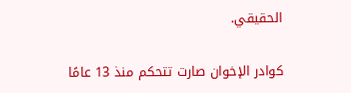الحقيقي.

كوادر الإخوان صارت تتحكم منذ 13 عامًا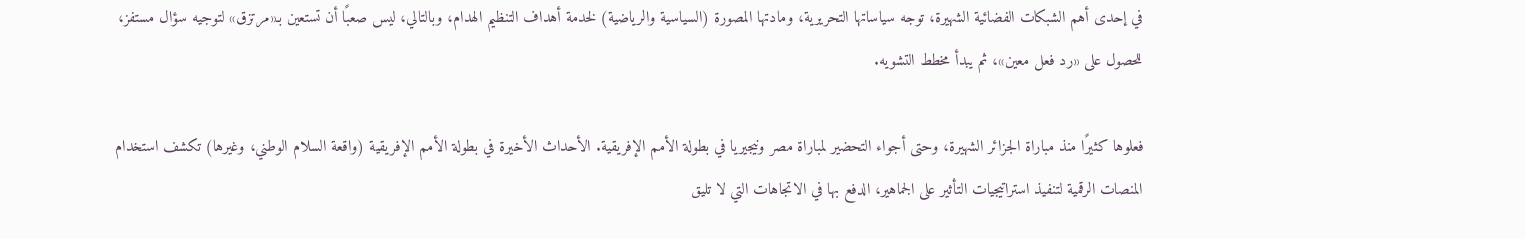في إحدى أهم الشبكات الفضائية الشهيرة، توجه سياساتها التحريرية، ومادتها المصورة (السياسية والرياضية) لخدمة أهداف التنظيم الهدام، وبالتالي، ليس صعبًا أن تستعين بـ«مرتزق» لتوجيه سؤال مستفز، للحصول على «رد فعل معين»، ثم يبدأ مخطط التشويه.

فعلوها كثيرًا منذ مباراة الجزائر الشهيرة، وحتى أجواء التحضير لمباراة مصر ونيجيريا في بطولة الأمم الإفريقية. الأحداث الأخيرة في بطولة الأمم الإفريقية (واقعة السلام الوطني، وغيرها) تكشف استخدام المنصات الرقمية لتنفيذ استراتيجيات التأثير على الجماهير، الدفع بها في الاتجاهات التي لا تليق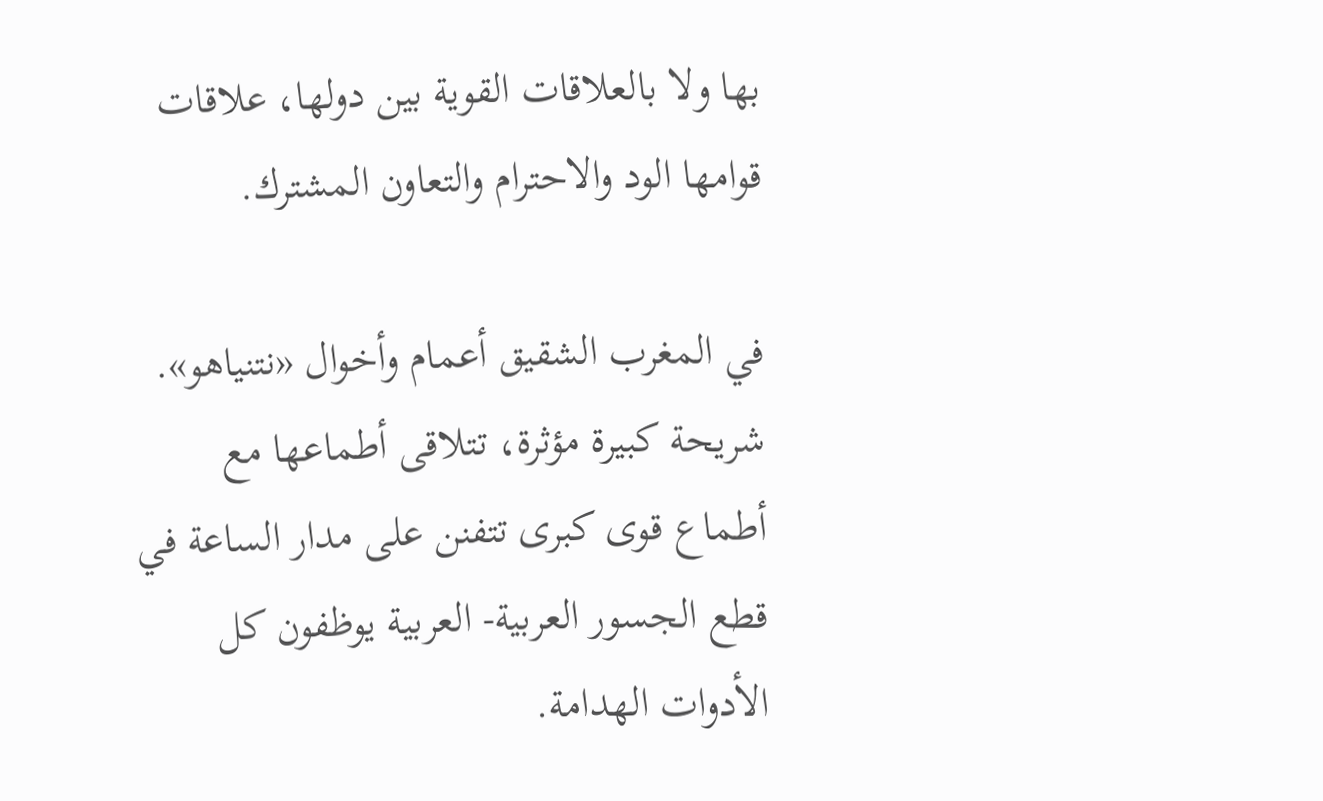بها ولا بالعلاقات القوية بين دولها، علاقات قوامها الود والاحترام والتعاون المشترك.

في المغرب الشقيق أعمام وأخوال «نتنياهو». شريحة كبيرة مؤثرة، تتلاقى أطماعها مع أطماع قوى كبرى تتفنن على مدار الساعة في قطع الجسور العربية- العربية يوظفون كل الأدوات الهدامة.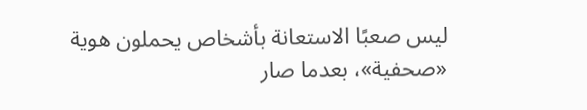ليس صعبًا الاستعانة بأشخاص يحملون هوية «صحفية»، بعدما صار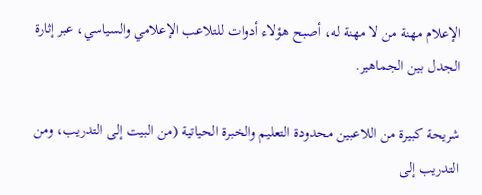الإعلام مهنة من لا مهنة له، أصبح هؤلاء أدوات للتلاعب الإعلامي والسياسي، عبر إثارة الجدل بين الجماهير.

شريحة كبيرة من اللاعبين محدودة التعليم والخبرة الحياتية (من البيت إلى التدريب، ومن التدريب إلى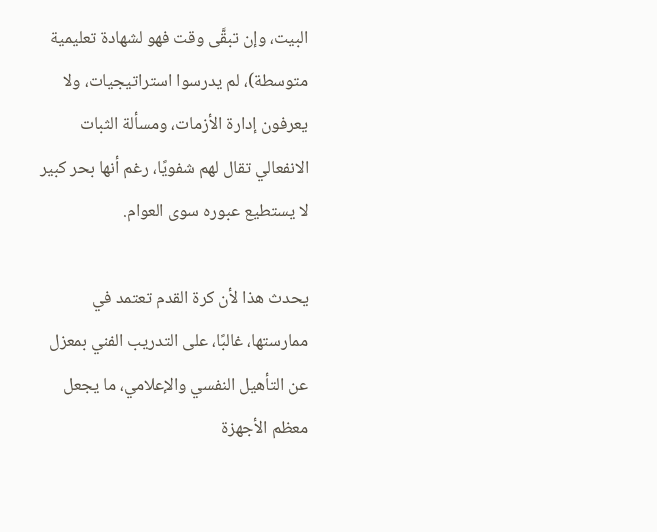البيت، وإن تبقَّى وقت فهو لشهادة تعليمية متوسطة)، لم يدرسوا استراتيجيات، ولا يعرفون إدارة الأزمات، ومسألة الثبات الانفعالي تقال لهم شفويًا، رغم أنها بحر كبير لا يستطيع عبوره سوى العوام.

يحدث هذا لأن كرة القدم تعتمد في ممارستها، غالبًا، على التدريب الفني بمعزل عن التأهيل النفسي والإعلامي، ما يجعل معظم الأجهزة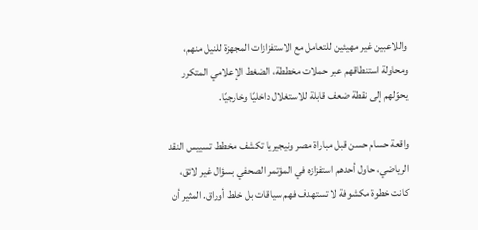واللاعبين غير مهيئين للتعامل مع الاستفزازات المجهزة للنيل منهم، ومحاولة استنطاقهم عبر حملات مخططة، الضغط الإعلامي المتكرر يحوّلهم إلى نقطة ضعف قابلة للاستغلال داخليًا وخارجيًا.

واقعة حسام حسن قبل مباراة مصر ونيجيريا تكشف مخطط تسييس النقد الرياضي، حاول أحدهم استفزازه في المؤتمر الصحفي بسؤال غير لائق، كانت خطوة مكشوفة لا تستهدف فهم سياقات بل خلط أوراق. المثير أن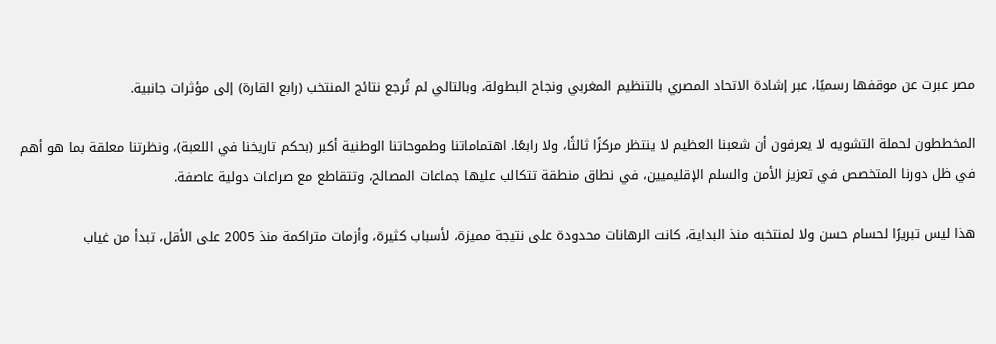مصر عبرت عن موقفها رسميًا، عبر إشادة الاتحاد المصري بالتنظيم المغربي ونجاح البطولة، وبالتالي لم تُرجع نتائج المنتخب (رابع القارة) إلى مؤثرات جانبية.

المخططون لحملة التشويه لا يعرفون أن شعبنا العظيم لا ينتظر مركزًا ثالثًا، ولا رابعًا. اهتماماتنا وطموحاتنا الوطنية أكبر (بحكم تاريخنا في اللعبة)، ونظرتنا معلقة بما هو أهم في ظل دورنا المتخصص في تعزيز الأمن والسلم الإقليميين، في نطاق منطقة تتكالب عليها جماعات المصالح، وتتقاطع مع صراعات دولية عاصفة.

هذا ليس تبريرًا لحسام حسن ولا لمنتخبه منذ البداية، كانت الرهانات محدودة على نتيجة مميزة، لأسباب كثيرة، وأزمات متراكمة منذ 2005 على الأقل، تبدأ من غياب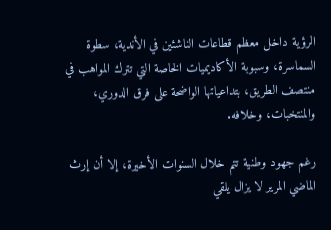الرؤية داخل معظم قطاعات الناشئين في الأندية، سطوة السماسرة، وسبوبة الأكاديميات الخاصة التي تترك المواهب في منتصف الطريق، بتداعياتها الواضحة على فرق الدوري، والمنتخبات، وخلافه.

رغم جهود وطنية تتم خلال السنوات الأخيرة، إلا أن إرث الماضي المرير لا يزال يلقي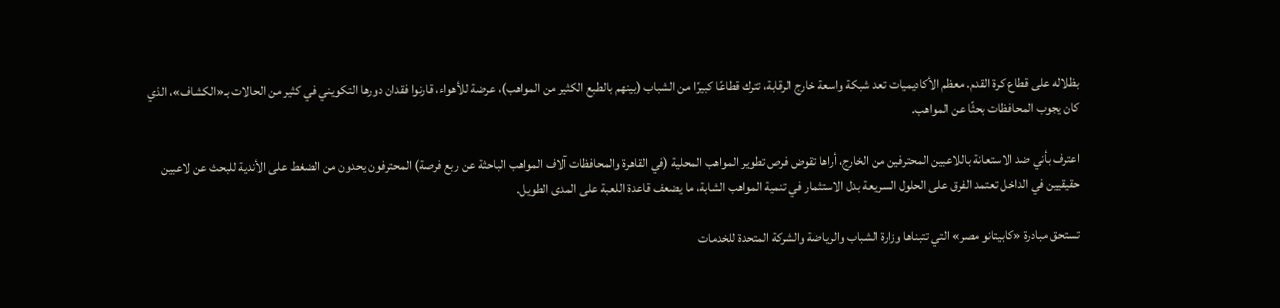بظلاله على قطاع كرة القدم. معظم الأكاديميات تعد شبكة واسعة خارج الرقابة، تترك قطاعًا كبيرًا من الشباب (بينهم بالطبع الكثير من المواهب)، عرضة للأهواء، قارنوا فقدان دورها التكويني في كثير من الحالات بـ«الكشاف»، الذي كان يجوب المحافظات بحثًا عن المواهب.

اعترف بأني ضد الاستعانة باللاعبين المحترفين من الخارج، أراها تقوض فرص تطوير المواهب المحلية (في القاهرة والمحافظات آلاف المواهب الباحثة عن ربع فرصة) المحترفون يحدون من الضغط على الأندية للبحث عن لاعبين حقيقيين في الداخل تعتمد الفرق على الحلول السريعة بدل الاستثمار في تنمية المواهب الشابة، ما يضعف قاعدة اللعبة على المدى الطويل.

تستحق مبادرة «كابيتانو مصر» التي تتبناها وزارة الشباب والرياضة والشركة المتحدة للخدمات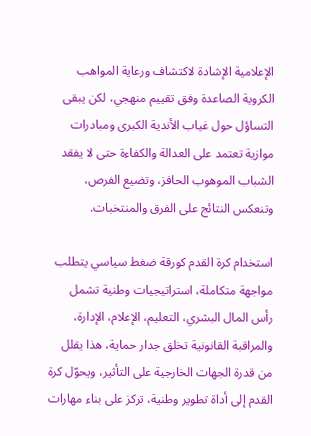الإعلامية الإشادة لاكتشاف ورعاية المواهب الكروية الصاعدة وفق تقييم منهجي، لكن يبقى التساؤل حول غياب الأندية الكبرى ومبادرات موازية تعتمد على العدالة والكفاءة حتى لا يفقد الشباب الموهوب الحافز، وتضيع الفرص، وتنعكس النتائج على الفرق والمنتخبات.

استخدام كرة القدم كورقة ضغط سياسي يتطلب مواجهة متكاملة، استراتيجيات وطنية تشمل رأس المال البشري، التعليم، الإعلام، الإدارة، والمراقبة القانونية تخلق جدار حماية، هذا يقلل من قدرة الجهات الخارجية على التأثير، ويحوّل كرة القدم إلى أداة تطوير وطنية، تركز على بناء مهارات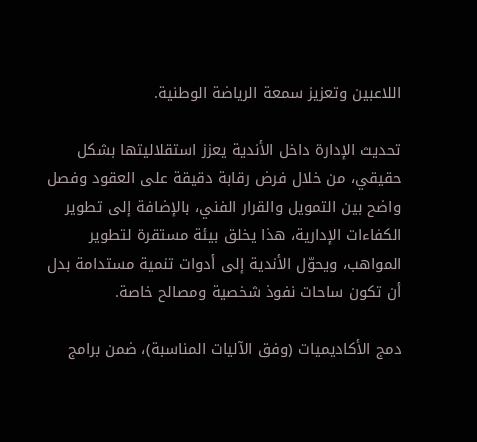اللاعبين وتعزيز سمعة الرياضة الوطنية.

تحديث الإدارة داخل الأندية يعزز استقلاليتها بشكل حقيقي، من خلال فرض رقابة دقيقة على العقود وفصل واضح بين التمويل والقرار الفني، بالإضافة إلى تطوير الكفاءات الإدارية، هذا يخلق بيئة مستقرة لتطوير المواهب، ويحوّل الأندية إلى أدوات تنمية مستدامة بدل أن تكون ساحات نفوذ شخصية ومصالح خاصة.

دمج الأكاديميات (وفق الآليات المناسبة)، ضمن برامج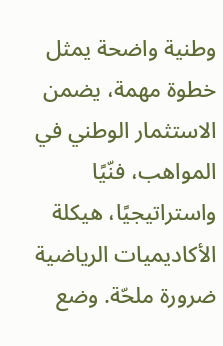وطنية واضحة يمثل خطوة مهمة، يضمن الاستثمار الوطني في المواهب، فنّيًا واستراتيجيًا، هيكلة الأكاديميات الرياضية ضرورة ملحّة. وضع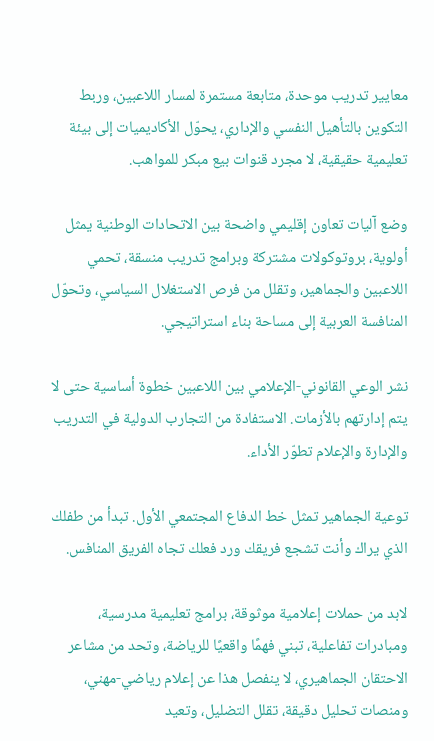معايير تدريب موحدة، متابعة مستمرة لمسار اللاعبين، وربط التكوين بالتأهيل النفسي والإداري، يحوّل الأكاديميات إلى بيئة تعليمية حقيقية، لا مجرد قنوات بيع مبكر للمواهب.

وضع آليات تعاون إقليمي واضحة بين الاتحادات الوطنية يمثل أولوية، بروتوكولات مشتركة وبرامج تدريب منسقة، تحمي اللاعبين والجماهير، وتقلل من فرص الاستغلال السياسي، وتحوّل المنافسة العربية إلى مساحة بناء استراتيجي.

نشر الوعي القانوني-الإعلامي بين اللاعبين خطوة أساسية حتى لا يتم إدارتهم بالأزمات. الاستفادة من التجارب الدولية في التدريب والإدارة والإعلام تطوّر الأداء.

توعية الجماهير تمثل خط الدفاع المجتمعي الأول. تبدأ من طفلك الذي يراك وأنت تشجع فريقك ورد فعلك تجاه الفريق المنافس.

لابد من حملات إعلامية موثوقة، برامج تعليمية مدرسية، ومبادرات تفاعلية، تبني فهمًا واقعيًا للرياضة، وتحد من مشاعر الاحتقان الجماهيري، لا ينفصل هذا عن إعلام رياضي-مهني، ومنصات تحليل دقيقة، تقلل التضليل، وتعيد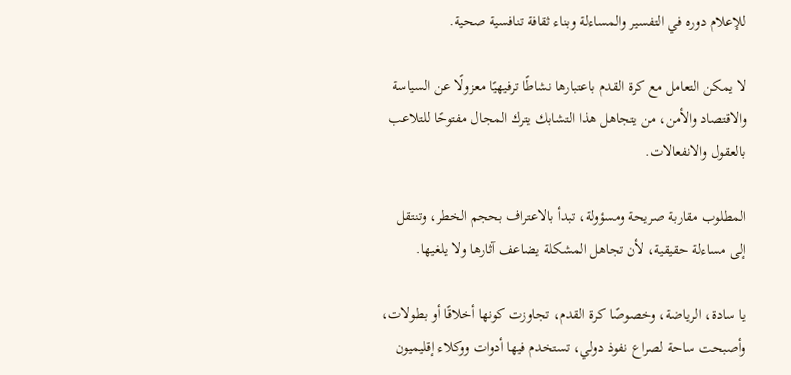للإعلام دوره في التفسير والمساءلة وبناء ثقافة تنافسية صحية.

لا يمكن التعامل مع كرة القدم باعتبارها نشاطًا ترفيهيًا معزولًا عن السياسة والاقتصاد والأمن، من يتجاهل هذا التشابك يترك المجال مفتوحًا للتلاعب بالعقول والانفعالات.

المطلوب مقاربة صريحة ومسؤولة، تبدأ بالاعتراف بحجم الخطر، وتنتقل إلى مساءلة حقيقية، لأن تجاهل المشكلة يضاعف آثارها ولا يلغيها.

يا سادة، الرياضة، وخصوصًا كرة القدم، تجاوزت كونها أخلاقًا أو بطولات، وأصبحت ساحة لصراع نفوذ دولي، تستخدم فيها أدوات ووكلاء إقليميون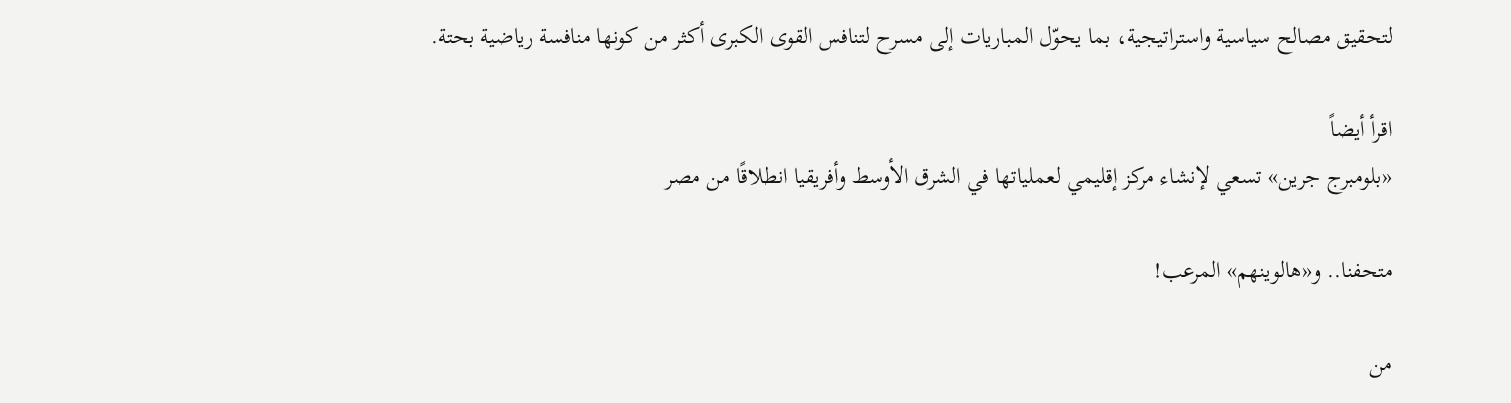لتحقيق مصالح سياسية واستراتيجية، بما يحوّل المباريات إلى مسرح لتنافس القوى الكبرى أكثر من كونها منافسة رياضية بحتة.

اقرأ أيضاً
«بلومبرج جرين» تسعي لإنشاء مركز إقليمي لعملياتها في الشرق الأوسط وأفريقيا انطلاقًا من مصر

متحفنا.. و«هالوينهم» المرعب!

من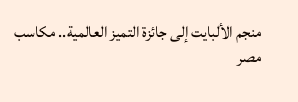منجم الألبايت إلى جائزة التميز العالمية.. مكاسب مصر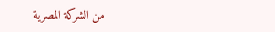من الشركة المصرية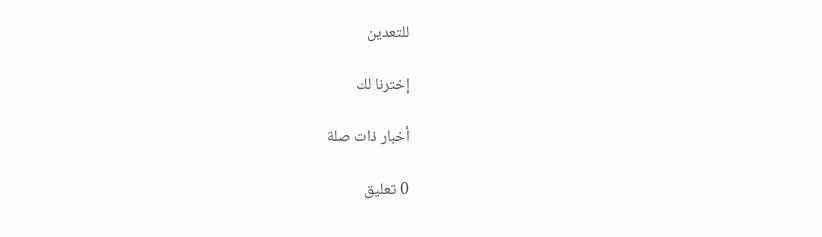للتعدين

إخترنا لك

أخبار ذات صلة

0 تعليق